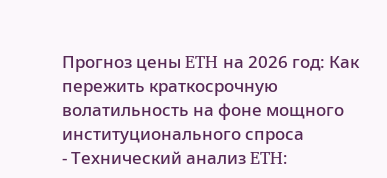Прогноз цены ETH на 2026 год: Как пережить краткосрочную волатильность на фоне мощного институционального спроса
- Технический анализ ETH: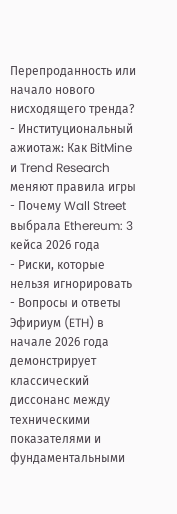Перепроданность или начало нового нисходящего тренда?
- Институциональный ажиотаж: Как BitMine и Trend Research меняют правила игры
- Почему Wall Street выбрала Ethereum: 3 кейса 2026 года
- Риски, которые нельзя игнорировать
- Вопросы и ответы
Эфириум (ETH) в начале 2026 года демонстрирует классический диссонанс между техническими показателями и фундаментальными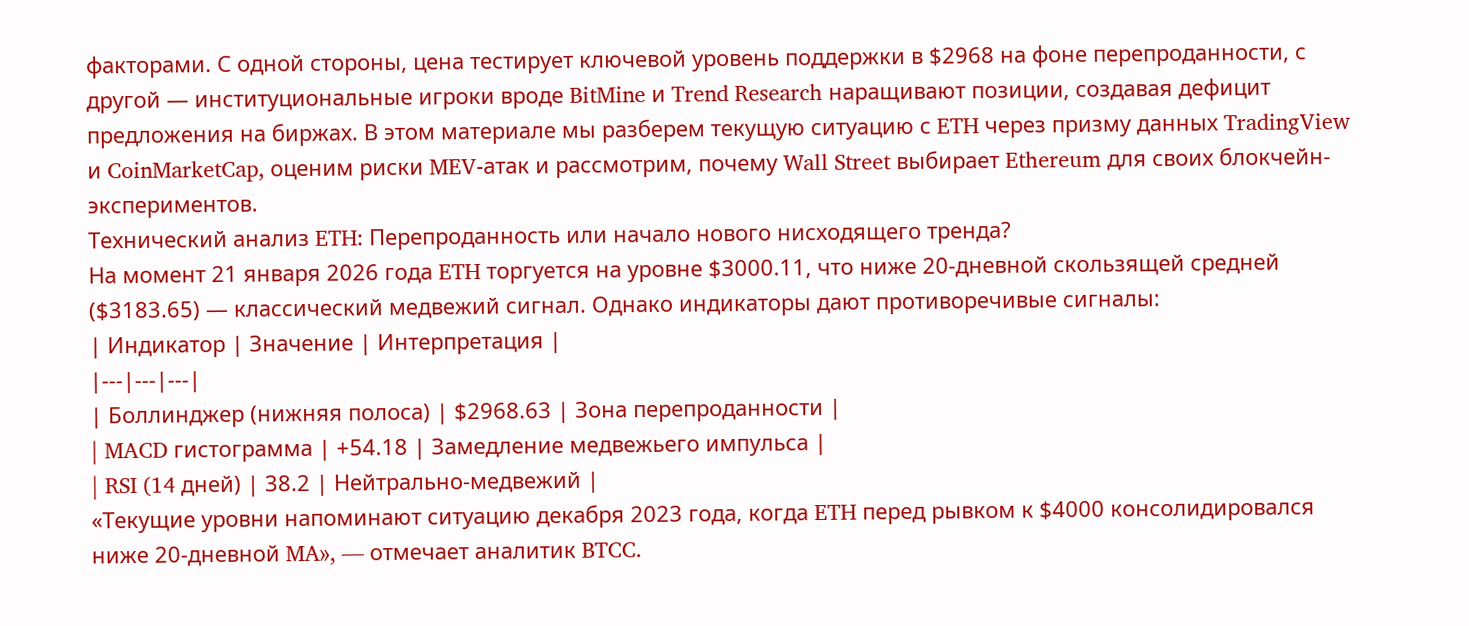факторами. С одной стороны, цена тестирует ключевой уровень поддержки в $2968 на фоне перепроданности, с другой — институциональные игроки вроде BitMine и Trend Research наращивают позиции, создавая дефицит предложения на биржах. В этом материале мы разберем текущую ситуацию с ETH через призму данных TradingView и CoinMarketCap, оценим риски MEV-атак и рассмотрим, почему Wall Street выбирает Ethereum для своих блокчейн-экспериментов.
Технический анализ ETH: Перепроданность или начало нового нисходящего тренда?
На момент 21 января 2026 года ETH торгуется на уровне $3000.11, что ниже 20-дневной скользящей средней ($3183.65) — классический медвежий сигнал. Однако индикаторы дают противоречивые сигналы:
| Индикатор | Значение | Интерпретация |
|---|---|---|
| Боллинджер (нижняя полоса) | $2968.63 | Зона перепроданности |
| MACD гистограмма | +54.18 | Замедление медвежьего импульса |
| RSI (14 дней) | 38.2 | Нейтрально-медвежий |
«Текущие уровни напоминают ситуацию декабря 2023 года, когда ETH перед рывком к $4000 консолидировался ниже 20-дневной MA», — отмечает аналитик BTCC.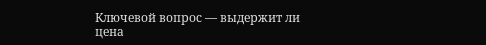Ключевой вопрос — выдержит ли цена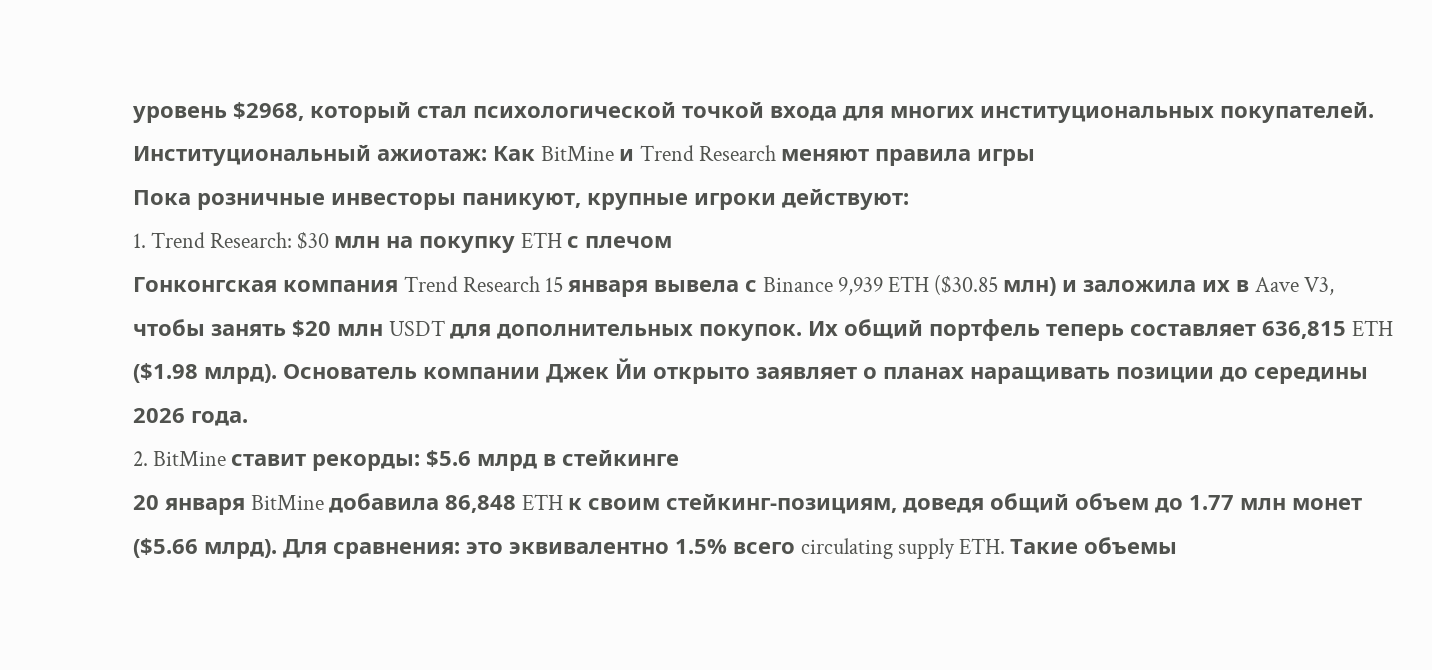уровень $2968, который стал психологической точкой входа для многих институциональных покупателей.
Институциональный ажиотаж: Как BitMine и Trend Research меняют правила игры
Пока розничные инвесторы паникуют, крупные игроки действуют:
1. Trend Research: $30 млн на покупку ETH с плечом
Гонконгская компания Trend Research 15 января вывела с Binance 9,939 ETH ($30.85 млн) и заложила их в Aave V3, чтобы занять $20 млн USDT для дополнительных покупок. Их общий портфель теперь составляет 636,815 ETH ($1.98 млрд). Основатель компании Джек Йи открыто заявляет о планах наращивать позиции до середины 2026 года.
2. BitMine ставит рекорды: $5.6 млрд в стейкинге
20 января BitMine добавила 86,848 ETH к своим стейкинг-позициям, доведя общий объем до 1.77 млн монет ($5.66 млрд). Для сравнения: это эквивалентно 1.5% всего circulating supply ETH. Такие объемы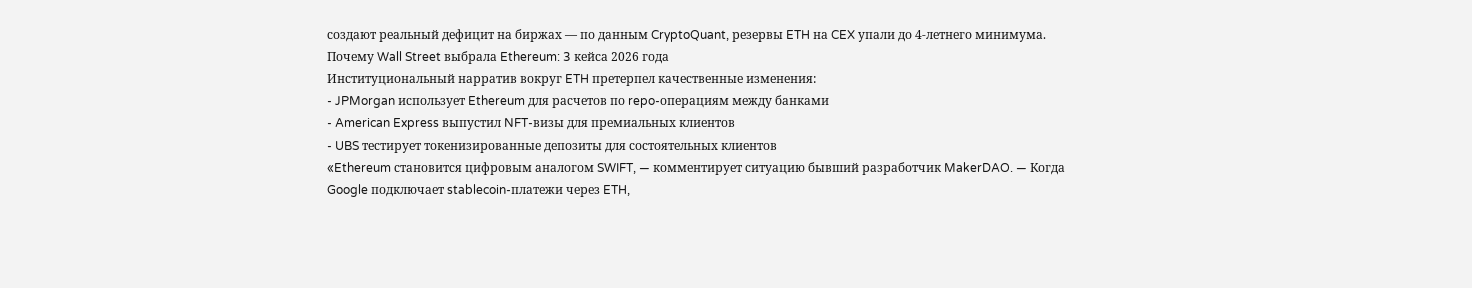создают реальный дефицит на биржах — по данным CryptoQuant, резервы ETH на CEX упали до 4-летнего минимума.
Почему Wall Street выбрала Ethereum: 3 кейса 2026 года
Институциональный нарратив вокруг ETH претерпел качественные изменения:
- JPMorgan использует Ethereum для расчетов по repo-операциям между банками
- American Express выпустил NFT-визы для премиальных клиентов
- UBS тестирует токенизированные депозиты для состоятельных клиентов
«Ethereum становится цифровым аналогом SWIFT, — комментирует ситуацию бывший разработчик MakerDAO. — Когда Google подключает stablecoin-платежи через ETH,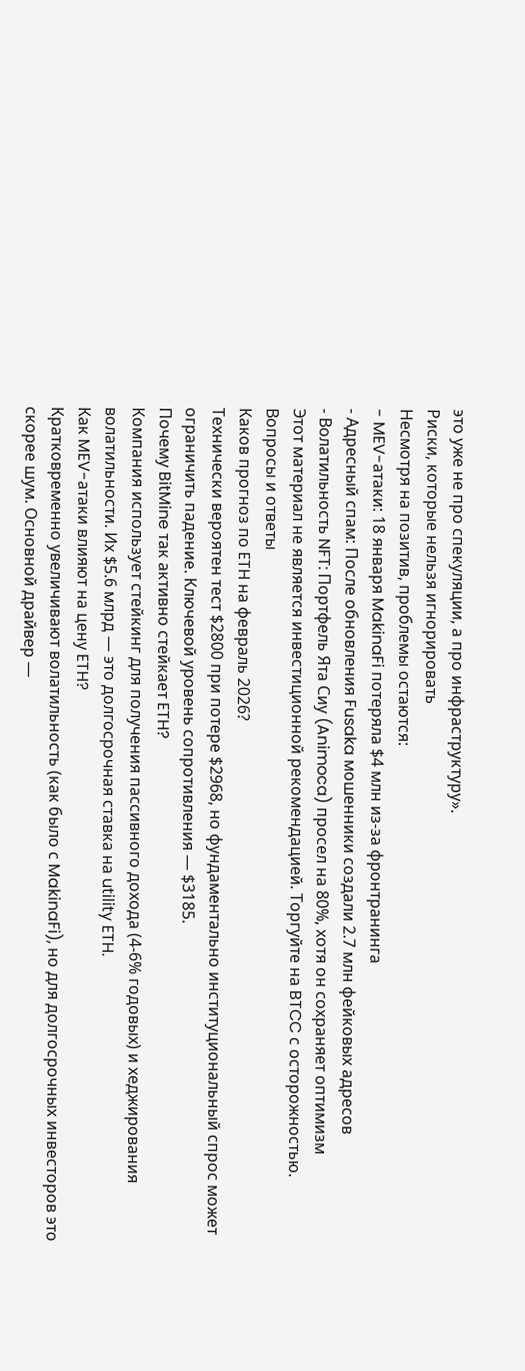это уже не про спекуляции, а про инфраструктуру».
Риски, которые нельзя игнорировать
Несмотря на позитив, проблемы остаются:
- MEV-атаки: 18 января MakinaFi потеряла $4 млн из-за фронтранинга
- Адресный спам: После обновления Fusaka мошенники создали 2.7 млн фейковых адресов
- Волатильность NFT: Портфель Ята Сиу (Animoca) просел на 80%, хотя он сохраняет оптимизм
Этот материал не является инвестиционной рекомендацией. Торгуйте на BTCC с осторожностью.
Вопросы и ответы
Каков прогноз по ETH на февраль 2026?
Технически вероятен тест $2800 при потере $2968, но фундаментально институциональный спрос может ограничить падение. Ключевой уровень сопротивления — $3185.
Почему BitMine так активно стейкает ETH?
Компания использует стейкинг для получения пассивного дохода (4-6% годовых) и хеджирования волатильности. Их $5.6 млрд — это долгосрочная ставка на utility ETH.
Как MEV-атаки влияют на цену ETH?
Кратковременно увеличивают волатильность (как было с MakinaFi), но для долгосрочных инвесторов это скорее шум. Основной драйвер —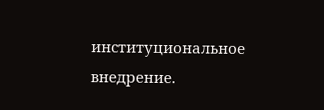институциональное внедрение.